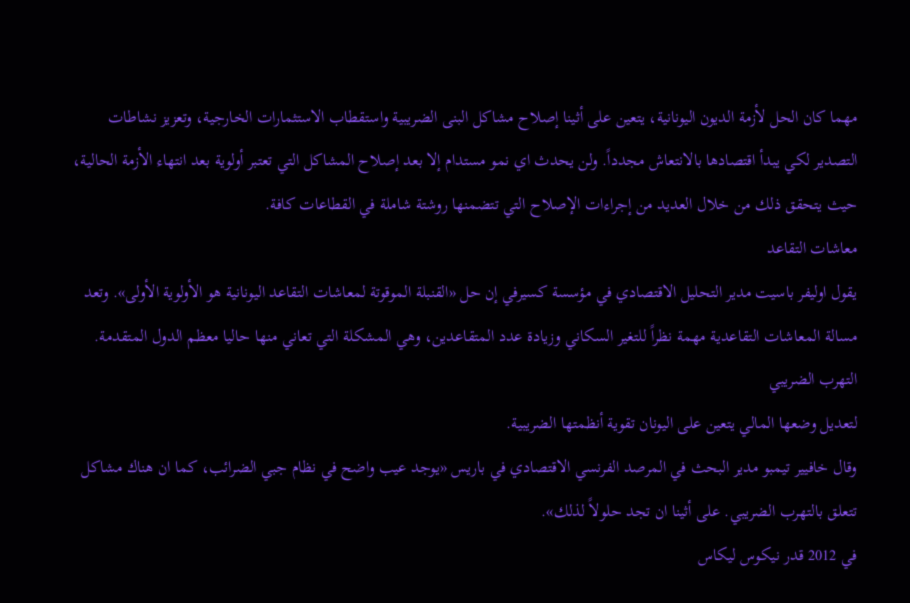مهما كان الحل لأزمة الديون اليونانية، يتعين على أثينا إصلاح مشاكل البنى الضريبية واستقطاب الاستثمارات الخارجية، وتعزيز نشاطات التصدير لكي يبدأ اقتصادها بالانتعاش مجدداً. ولن يحدث اي نمو مستدام إلا بعد إصلاح المشاكل التي تعتبر أولوية بعد انتهاء الأزمة الحالية، حيث يتحقق ذلك من خلال العديد من إجراءات الإصلاح التي تتضمنها روشتة شاملة في القطاعات كافة.
معاشات التقاعد
يقول اوليفر باسيت مدير التحليل الاقتصادي في مؤسسة كسيرفي إن حل «القنبلة الموقوتة لمعاشات التقاعد اليونانية هو الأولوية الأولى». وتعد مسالة المعاشات التقاعدية مهمة نظراً للتغير السكاني وزيادة عدد المتقاعدين، وهي المشكلة التي تعاني منها حاليا معظم الدول المتقدمة.
التهرب الضريبي
لتعديل وضعها المالي يتعين على اليونان تقوية أنظمتها الضريبية.
وقال خافيير تيمبو مدير البحث في المرصد الفرنسي الاقتصادي في باريس «يوجد عيب واضح في نظام جبي الضرائب، كما ان هناك مشاكل تتعلق بالتهرب الضريبي. على أثينا ان تجد حلولاً لذلك».
في 2012 قدر نيكوس ليكاس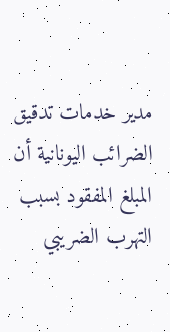مدير خدمات تدقيق الضرائب اليونانية أن المبلغ المفقود بسبب التهرب الضريبي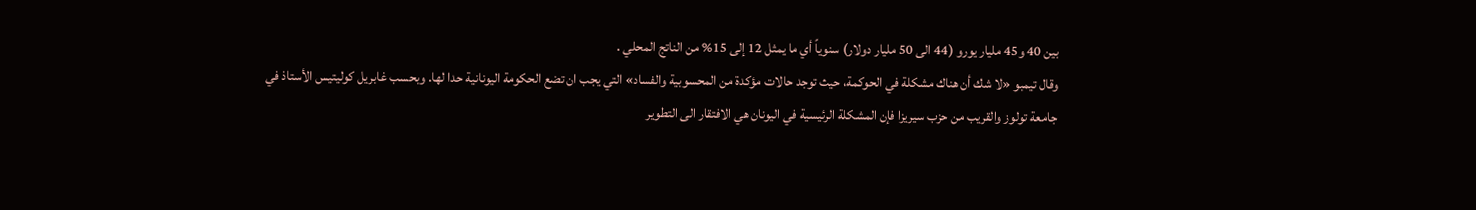بين 40 و45 مليار يورو (44 الى 50 مليار دولار) سنوياً أي ما يمثل 12 إلى 15% من الناتج المحلي .
وقال تيمبو «لا شك أن هناك مشكلة في الحوكمة، حيث توجد حالات مؤكدة من المحسوبية والفساد» التي يجب ان تضع الحكومة اليونانية حدا لها. وبحسب غابريل كوليتيس الأستاذ في جامعة تولوز والقريب من حزب سيريزا فإن المشكلة الرئيسية في اليونان هي الافتقار الى التطوير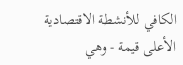الكافي للأنشطة الاقتصادية الأعلى قيمة - وهي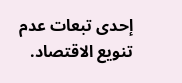إحدى تبعات عدم تنويع الاقتصاد.